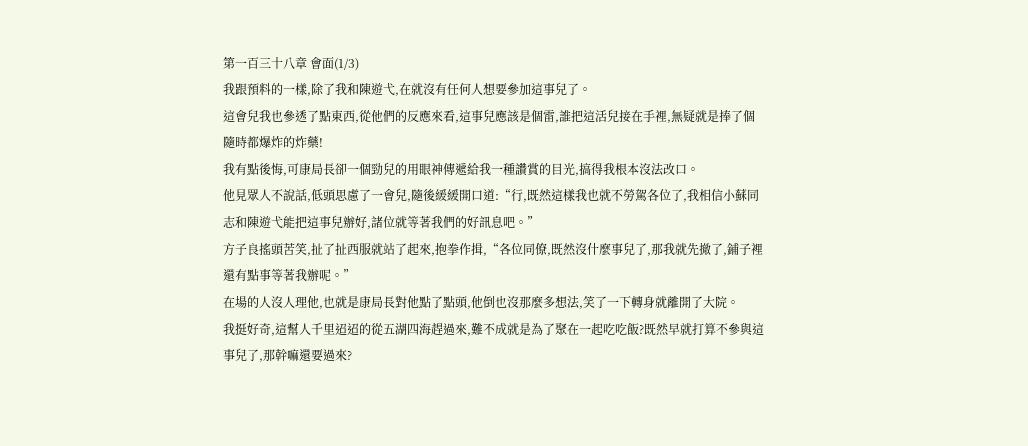第一百三十八章 會面(1/3)
我跟預料的一樣,除了我和陳遊弋,在就沒有任何人想要參加這事兒了。
這會兒我也參透了點東西,從他們的反應來看,這事兒應該是個雷,誰把這活兒接在手裡,無疑就是捧了個隨時都爆炸的炸藥!
我有點後悔,可康局長卻一個勁兒的用眼神傳遞給我一種讚賞的目光,搞得我根本沒法改口。
他見眾人不說話,低頭思慮了一會兒,隨後緩緩開口道:“行,既然這樣我也就不勞駕各位了,我相信小蘇同志和陳遊弋能把這事兒辦好,諸位就等著我們的好訊息吧。”
方子良搖頭苦笑,扯了扯西服就站了起來,抱拳作揖,“各位同僚,既然沒什麼事兒了,那我就先撤了,鋪子裡還有點事等著我辦呢。”
在場的人沒人理他,也就是康局長對他點了點頭,他倒也沒那麼多想法,笑了一下轉身就離開了大院。
我挺好奇,這幫人千里迢迢的從五湖四海趕過來,難不成就是為了聚在一起吃吃飯?既然早就打算不參與這事兒了,那幹嘛還要過來?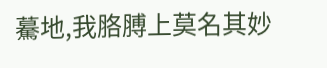驀地,我胳膊上莫名其妙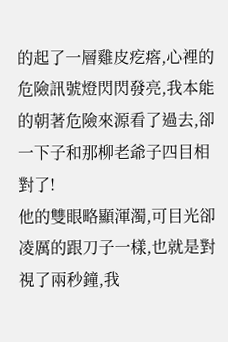的起了一層雞皮疙瘩,心裡的危險訊號燈閃閃發亮,我本能的朝著危險來源看了過去,卻一下子和那柳老爺子四目相對了!
他的雙眼略顯渾濁,可目光卻凌厲的跟刀子一樣,也就是對視了兩秒鐘,我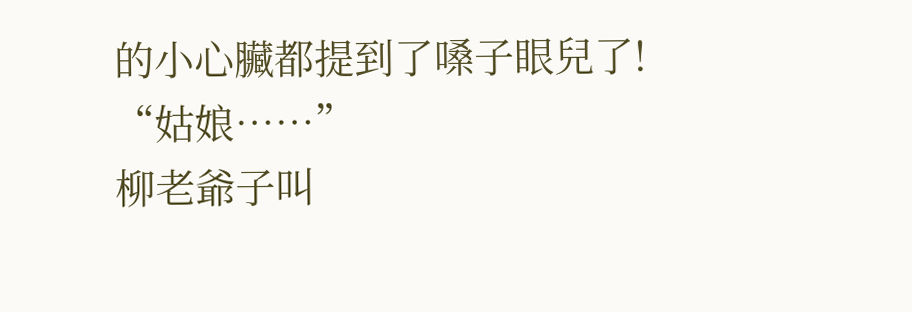的小心臟都提到了嗓子眼兒了!
“姑娘……”
柳老爺子叫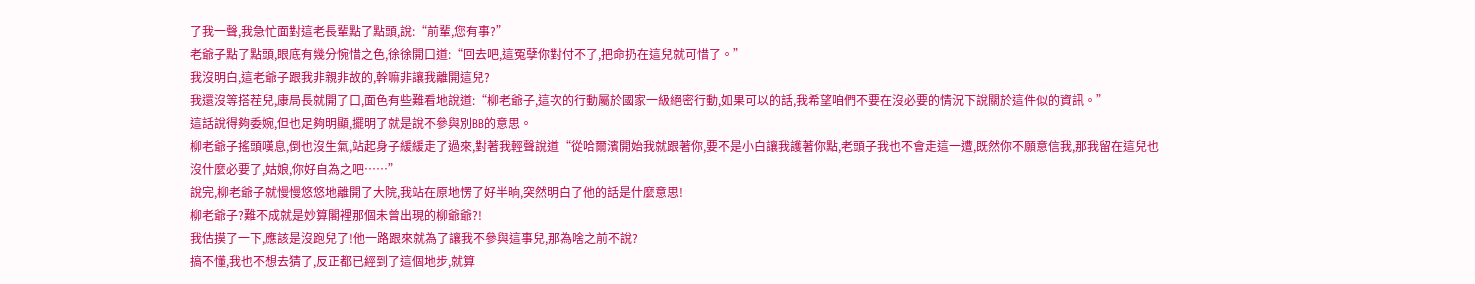了我一聲,我急忙面對這老長輩點了點頭,說:“前輩,您有事?”
老爺子點了點頭,眼底有幾分惋惜之色,徐徐開口道:“回去吧,這冤孽你對付不了,把命扔在這兒就可惜了。”
我沒明白,這老爺子跟我非親非故的,幹嘛非讓我離開這兒?
我還沒等搭茬兒,康局長就開了口,面色有些難看地說道:“柳老爺子,這次的行動屬於國家一級絕密行動,如果可以的話,我希望咱們不要在沒必要的情況下說關於這件似的資訊。”
這話說得夠委婉,但也足夠明顯,擺明了就是說不參與別BB的意思。
柳老爺子搖頭嘆息,倒也沒生氣,站起身子緩緩走了過來,對著我輕聲說道“從哈爾濱開始我就跟著你,要不是小白讓我護著你點,老頭子我也不會走這一遭,既然你不願意信我,那我留在這兒也沒什麼必要了,姑娘,你好自為之吧……”
說完,柳老爺子就慢慢悠悠地離開了大院,我站在原地愣了好半晌,突然明白了他的話是什麼意思!
柳老爺子?難不成就是妙算閣裡那個未曾出現的柳爺爺?!
我估摸了一下,應該是沒跑兒了!他一路跟來就為了讓我不參與這事兒,那為啥之前不說?
搞不懂,我也不想去猜了,反正都已經到了這個地步,就算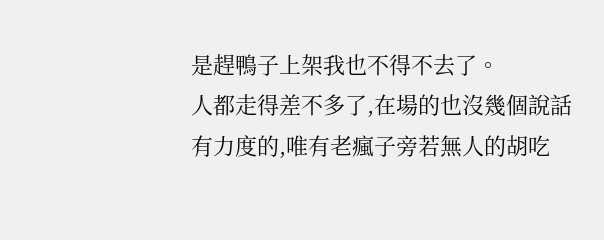是趕鴨子上架我也不得不去了。
人都走得差不多了,在場的也沒幾個說話有力度的,唯有老瘋子旁若無人的胡吃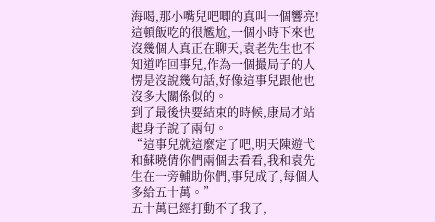海喝,那小嘴兒吧唧的真叫一個響亮!
這頓飯吃的很尷尬,一個小時下來也沒幾個人真正在聊天,袁老先生也不知道咋回事兒,作為一個撮局子的人愣是沒說幾句話,好像這事兒跟他也沒多大關係似的。
到了最後快要結束的時候,康局才站起身子說了兩句。
“這事兒就這麼定了吧,明天陳遊弋和蘇曉倩你們兩個去看看,我和袁先生在一旁輔助你們,事兒成了,每個人多給五十萬。”
五十萬已經打動不了我了,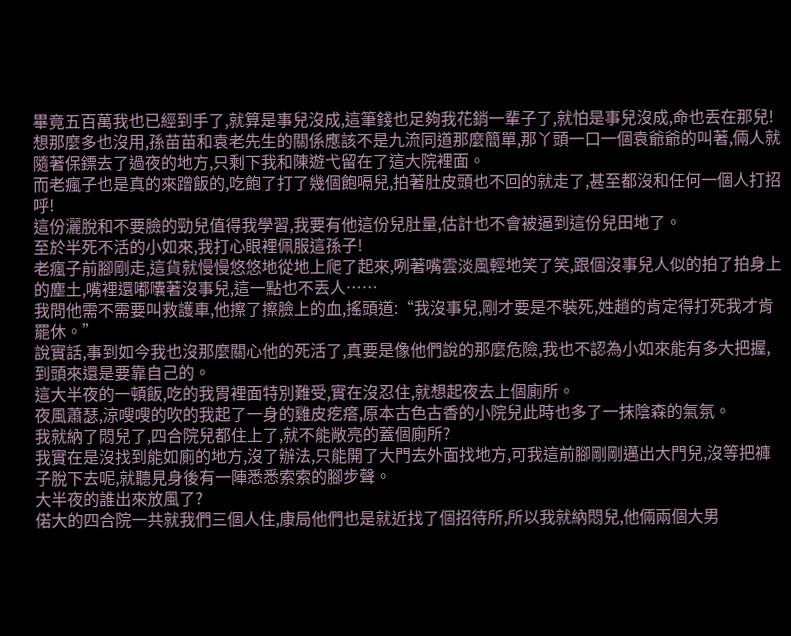畢竟五百萬我也已經到手了,就算是事兒沒成,這筆錢也足夠我花銷一輩子了,就怕是事兒沒成,命也丟在那兒!
想那麼多也沒用,孫苗苗和袁老先生的關係應該不是九流同道那麼簡單,那丫頭一口一個袁爺爺的叫著,倆人就隨著保鏢去了過夜的地方,只剩下我和陳遊弋留在了這大院裡面。
而老瘋子也是真的來蹭飯的,吃飽了打了幾個飽嗝兒,拍著肚皮頭也不回的就走了,甚至都沒和任何一個人打招呼!
這份灑脫和不要臉的勁兒值得我學習,我要有他這份兒肚量,估計也不會被逼到這份兒田地了。
至於半死不活的小如來,我打心眼裡佩服這孫子!
老瘋子前腳剛走,這貨就慢慢悠悠地從地上爬了起來,咧著嘴雲淡風輕地笑了笑,跟個沒事兒人似的拍了拍身上的塵土,嘴裡還嘟囔著沒事兒,這一點也不丟人……
我問他需不需要叫救護車,他擦了擦臉上的血,搖頭道:“我沒事兒,剛才要是不裝死,姓趙的肯定得打死我才肯罷休。”
說實話,事到如今我也沒那麼關心他的死活了,真要是像他們說的那麼危險,我也不認為小如來能有多大把握,到頭來還是要靠自己的。
這大半夜的一頓飯,吃的我胃裡面特別難受,實在沒忍住,就想起夜去上個廁所。
夜風蕭瑟,涼嗖嗖的吹的我起了一身的雞皮疙瘩,原本古色古香的小院兒此時也多了一抹陰森的氣氛。
我就納了悶兒了,四合院兒都住上了,就不能敞亮的蓋個廁所?
我實在是沒找到能如廁的地方,沒了辦法,只能開了大門去外面找地方,可我這前腳剛剛邁出大門兒,沒等把褲子脫下去呢,就聽見身後有一陣悉悉索索的腳步聲。
大半夜的誰出來放風了?
偌大的四合院一共就我們三個人住,康局他們也是就近找了個招待所,所以我就納悶兒,他倆兩個大男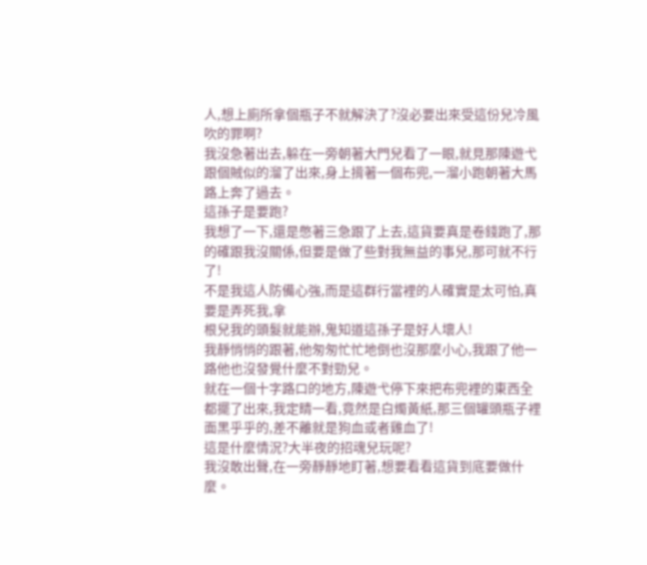人,想上廁所拿個瓶子不就解決了?沒必要出來受這份兒冷風吹的罪啊?
我沒急著出去,躲在一旁朝著大門兒看了一眼,就見那陳遊弋跟個賊似的溜了出來,身上揹著一個布兜,一溜小跑朝著大馬路上奔了過去。
這孫子是要跑?
我想了一下,還是憋著三急跟了上去,這貨要真是卷錢跑了,那的確跟我沒關係,但要是做了些對我無益的事兒,那可就不行了!
不是我這人防備心強,而是這群行當裡的人確實是太可怕,真要是弄死我,拿
根兒我的頭髮就能辦,鬼知道這孫子是好人壞人!
我靜悄悄的跟著,他匆匆忙忙地倒也沒那麼小心,我跟了他一路他也沒發覺什麼不對勁兒。
就在一個十字路口的地方,陳遊弋停下來把布兜裡的東西全都擺了出來,我定睛一看,竟然是白燭黃紙,那三個罐頭瓶子裡面黑乎乎的,差不離就是狗血或者雞血了!
這是什麼情況?大半夜的招魂兒玩呢?
我沒敢出聲,在一旁靜靜地盯著,想要看看這貨到底要做什麼。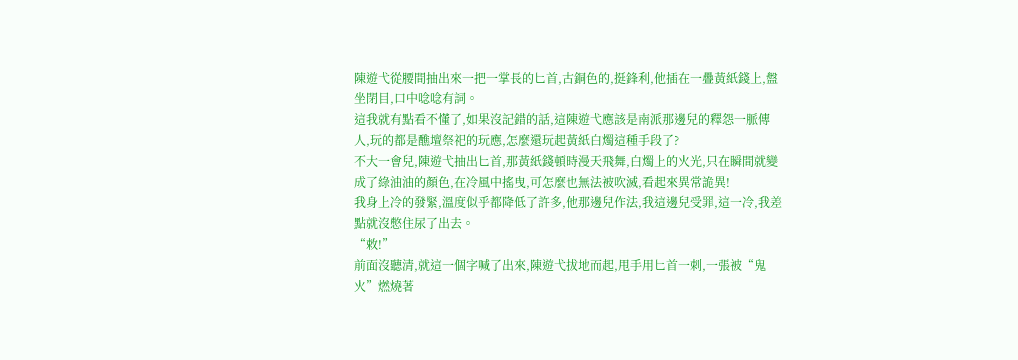陳遊弋從腰間抽出來一把一掌長的匕首,古銅色的,挺鋒利,他插在一疊黃紙錢上,盤坐閉目,口中唸唸有詞。
這我就有點看不懂了,如果沒記錯的話,這陳遊弋應該是南派那邊兒的釋怨一脈傳人,玩的都是醮壇祭祀的玩應,怎麼還玩起黃紙白燭這種手段了?
不大一會兒,陳遊弋抽出匕首,那黃紙錢頓時漫天飛舞,白燭上的火光,只在瞬間就變成了綠油油的顏色,在冷風中搖曳,可怎麼也無法被吹滅,看起來異常詭異!
我身上冷的發緊,溫度似乎都降低了許多,他那邊兒作法,我這邊兒受罪,這一冷,我差點就沒憋住尿了出去。
“敕!”
前面沒聽清,就這一個字喊了出來,陳遊弋拔地而起,甩手用匕首一刺,一張被“鬼火”燃燒著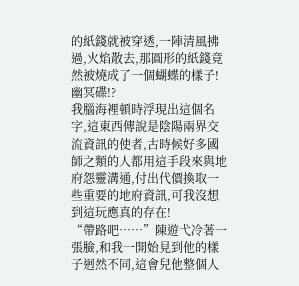的紙錢就被穿透,一陣清風拂過,火焰散去,那圓形的紙錢竟然被燒成了一個蝴蝶的樣子!
幽冥碟!?
我腦海裡頓時浮現出這個名字,這東西傳說是陰陽兩界交流資訊的使者,古時候好多國師之類的人都用這手段來與地府怨靈溝通,付出代價換取一些重要的地府資訊,可我沒想到這玩應真的存在!
“帶路吧……”陳遊弋冷著一張臉,和我一開始見到他的樣子迥然不同,這會兒他整個人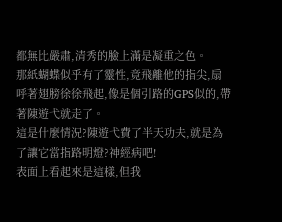都無比嚴肅,清秀的臉上滿是凝重之色。
那紙蝴蝶似乎有了靈性,竟飛離他的指尖,扇呼著翅膀徐徐飛起,像是個引路的GPS似的,帶著陳遊弋就走了。
這是什麼情況?陳遊弋費了半天功夫,就是為了讓它當指路明燈?神經病吧!
表面上看起來是這樣,但我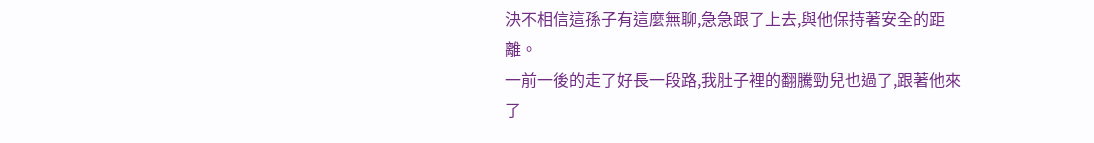決不相信這孫子有這麼無聊,急急跟了上去,與他保持著安全的距離。
一前一後的走了好長一段路,我肚子裡的翻騰勁兒也過了,跟著他來了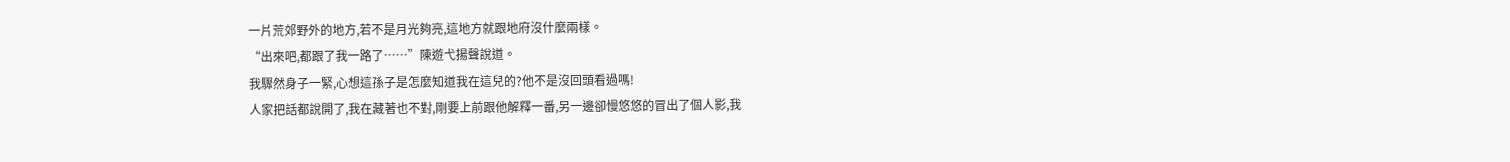一片荒郊野外的地方,若不是月光夠亮,這地方就跟地府沒什麼兩樣。
“出來吧,都跟了我一路了……”陳遊弋揚聲說道。
我驟然身子一緊,心想這孫子是怎麼知道我在這兒的?他不是沒回頭看過嗎!
人家把話都說開了,我在藏著也不對,剛要上前跟他解釋一番,另一邊卻慢悠悠的冒出了個人影,我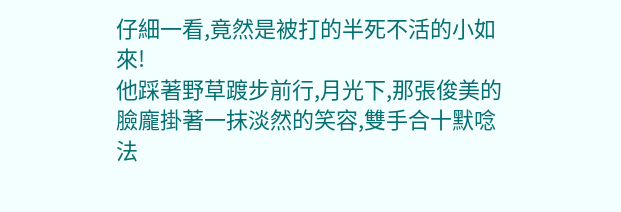仔細一看,竟然是被打的半死不活的小如來!
他踩著野草踱步前行,月光下,那張俊美的臉龐掛著一抹淡然的笑容,雙手合十默唸法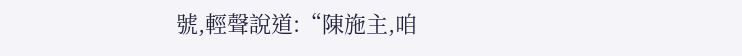號,輕聲說道:“陳施主,咱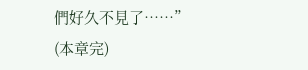們好久不見了……”
(本章完)